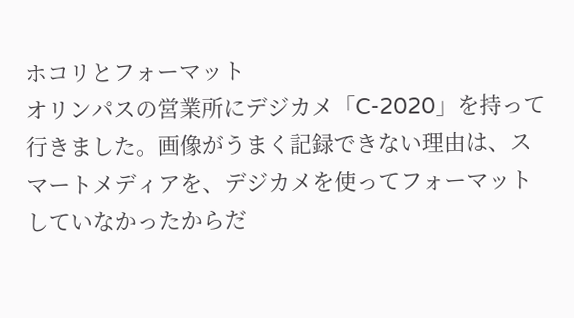ホコリとフォーマット
オリンパスの営業所にデジカメ「C-2020」を持って行きました。画像がうまく記録できない理由は、スマートメディアを、デジカメを使ってフォーマットしていなかったからだ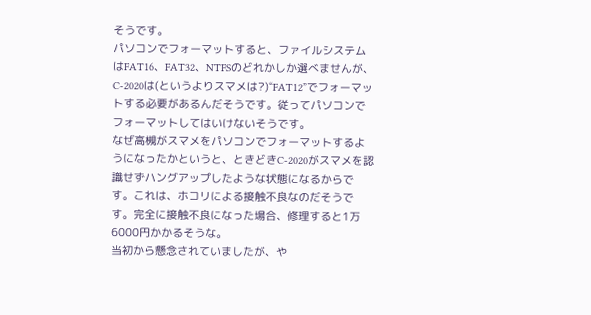そうです。
パソコンでフォーマットすると、ファイルシステムはFAT16、FAT32、NTFSのどれかしか選べませんが、C-2020は(というよりスマメは?)“FAT12”でフォーマットする必要があるんだそうです。従ってパソコンでフォーマットしてはいけないそうです。
なぜ高槻がスマメをパソコンでフォーマットするようになったかというと、ときどきC-2020がスマメを認識せずハングアップしたような状態になるからです。これは、ホコリによる接触不良なのだそうです。完全に接触不良になった場合、修理すると1万6000円かかるそうな。
当初から懸念されていましたが、や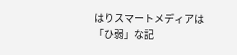はりスマートメディアは「ひ弱」な記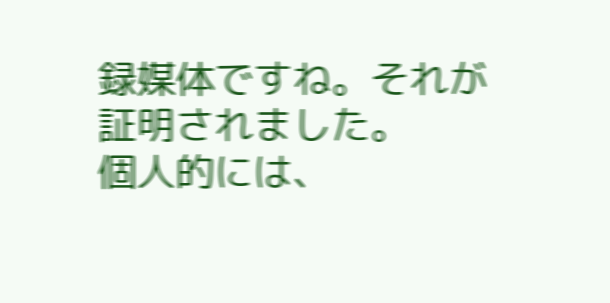録媒体ですね。それが証明されました。
個人的には、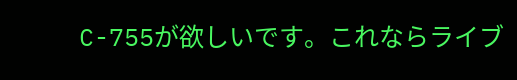C-755が欲しいです。これならライブ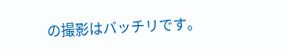の撮影はバッチリです。